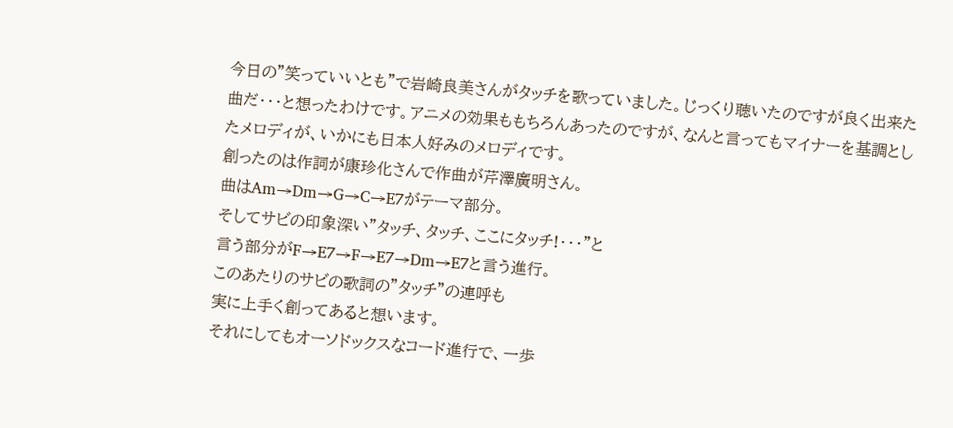今日の”笑っていいとも”で岩崎良美さんがタッチを歌っていました。じっくり聴いたのですが良く出来た曲だ・・・と想ったわけです。アニメの効果ももちろんあったのですが、なんと言ってもマイナーを基調としたメロディが、いかにも日本人好みのメロディです。
創ったのは作詞が康珍化さんで作曲が芹澤廣明さん。
曲はAm→Dm→G→C→E7がテーマ部分。
そしてサビの印象深い”タッチ、タッチ、ここにタッチ!・・・”と
言う部分がF→E7→F→E7→Dm→E7と言う進行。
このあたりのサビの歌詞の”タッチ”の連呼も
実に上手く創ってあると想います。
それにしてもオーソドックスなコード進行で、一歩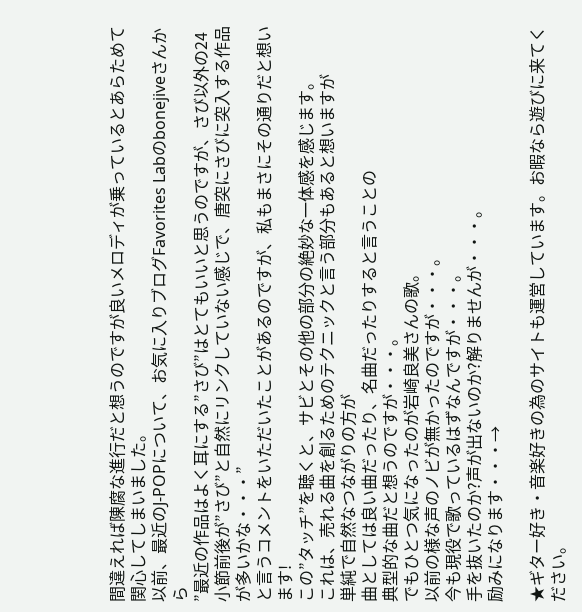間違えれば陳腐な進行だと想うのですが良いメロディが乗っているとあらためて関心してしまいました。
以前、最近のJ-POPについて、お気に入りブログFavorites Labのbonejiveさんから
”最近の作品はよく耳にする”さび”はとてもいいと思うのですが、さび以外の24小節前後が”さび”と自然にリンクしていない感じで、唐突にさびに突入する作品が多いかな・・・”
と言うコメントをいただいたことがあるのですが、私もまさにその通りだと想います!
この”タッチ”を聴くと、サビとその他の部分の絶妙な一体感を感じます。
これは、売れる曲を創るためのテクニックと言う部分もあると想いますが
単純で自然なつながりの方が
曲としては良い曲だったり、名曲だったりすると言うことの
典型的な曲だと想うのですが・・・。
でもひとつ気になったのが岩崎良美さんの歌。
以前の様な声のノビが無かったのですが・・・。
今も現役で歌っているはずなんですが・・・。
手を抜いたのか?声が出ないのか?解りませんが・・・。
励みになります・・・→

★ギター好き・音楽好きの為のサイトも運営しています。お暇なら遊びに来てください。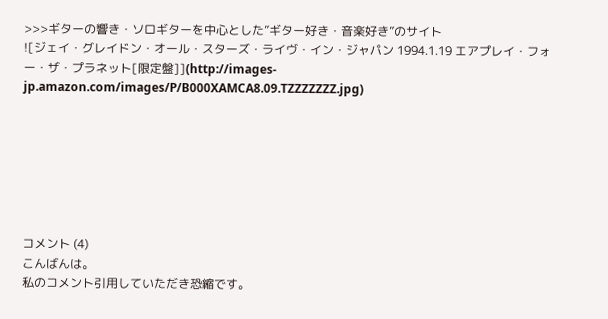>>>ギターの響き・ソロギターを中心とした”ギター好き・音楽好き”のサイト
![ジェイ・グレイドン・オール・スターズ・ライヴ・イン・ジャパン 1994.1.19 エアプレイ・フォー・ザ・プラネット[限定盤]](http://images-jp.amazon.com/images/P/B000XAMCA8.09.TZZZZZZZ.jpg)







コメント (4)
こんばんは。
私のコメント引用していただき恐縮です。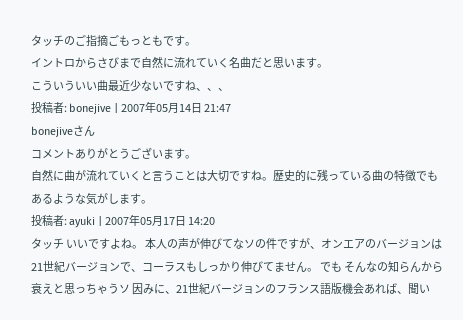タッチのご指摘ごもっともです。
イントロからさびまで自然に流れていく名曲だと思います。
こういういい曲最近少ないですね、、、
投稿者: bonejive | 2007年05月14日 21:47
bonejiveさん
コメントありがとうございます。
自然に曲が流れていくと言うことは大切ですね。歴史的に残っている曲の特徴でもあるような気がします。
投稿者: ayuki | 2007年05月17日 14:20
タッチ いいですよね。 本人の声が伸びてなソの件ですが、オンエアのバージョンは21世紀バージョンで、コーラスもしっかり伸びてません。 でも そんなの知らんから 衰えと思っちゃうソ 因みに、21世紀バージョンのフランス語版機会あれば、聞い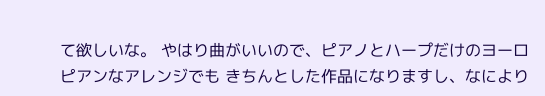て欲しいな。 やはり曲がいいので、ピアノとハープだけのヨーロピアンなアレンジでも きちんとした作品になりますし、なにより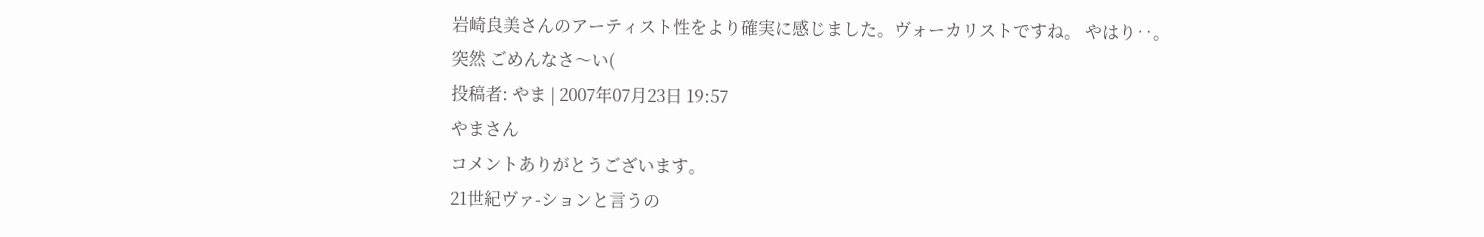岩崎良美さんのアーティスト性をより確実に感じました。ヴォーカリストですね。 やはり‥。
突然 ごめんなさ〜い(
投稿者: やま | 2007年07月23日 19:57
やまさん
コメントありがとうございます。
21世紀ヴァ-ションと言うの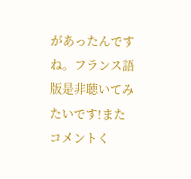があったんですね。フランス語版是非聴いてみたいです!またコメントく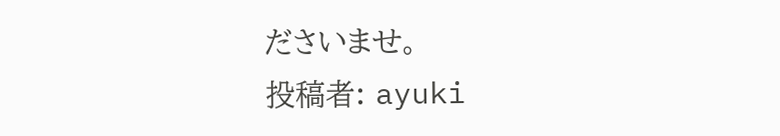ださいませ。
投稿者: ayuki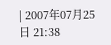| 2007年07月25日 21:38